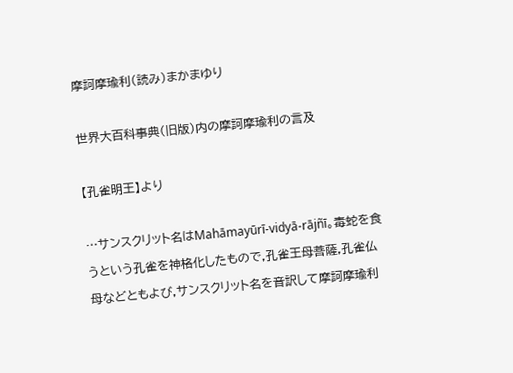摩訶摩瑜利(読み)まかまゆり

世界大百科事典(旧版)内の摩訶摩瑜利の言及

【孔雀明王】より

…サンスクリット名はMahāmayūrī‐vidyā‐rājñī。毒蛇を食うという孔雀を神格化したもので,孔雀王母菩薩,孔雀仏母などともよび,サンスクリット名を音訳して摩訶摩瑜利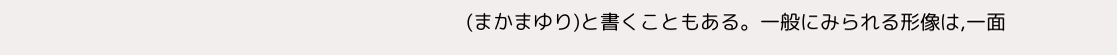(まかまゆり)と書くこともある。一般にみられる形像は,一面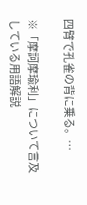四臂で孔雀の背に乗る。…

※「摩訶摩瑜利」について言及している用語解説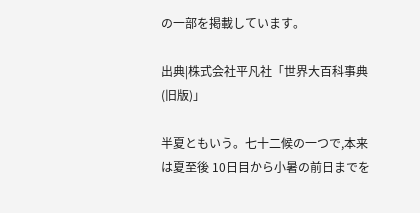の一部を掲載しています。

出典|株式会社平凡社「世界大百科事典(旧版)」

半夏ともいう。七十二候の一つで,本来は夏至後 10日目から小暑の前日までを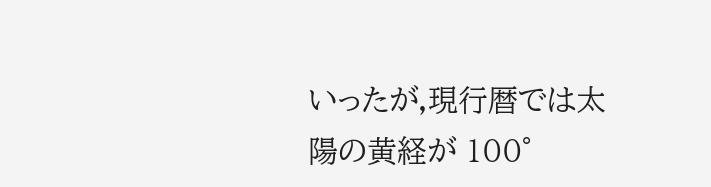いったが,現行暦では太陽の黄経が 100°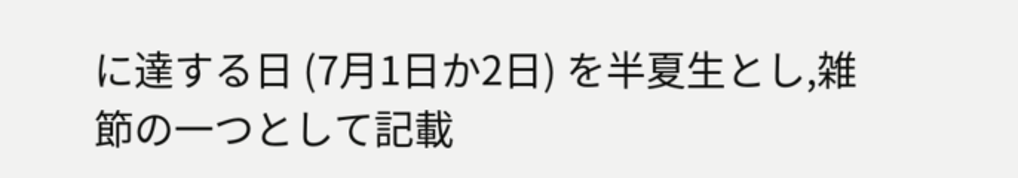に達する日 (7月1日か2日) を半夏生とし,雑節の一つとして記載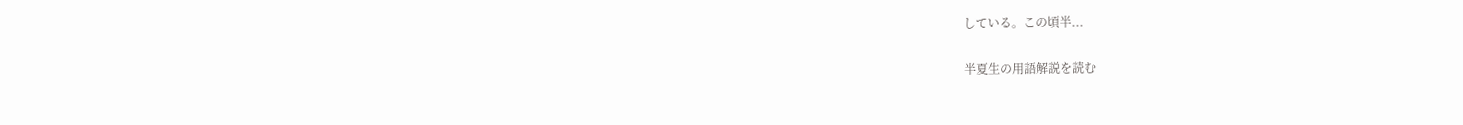している。この頃半...

半夏生の用語解説を読む